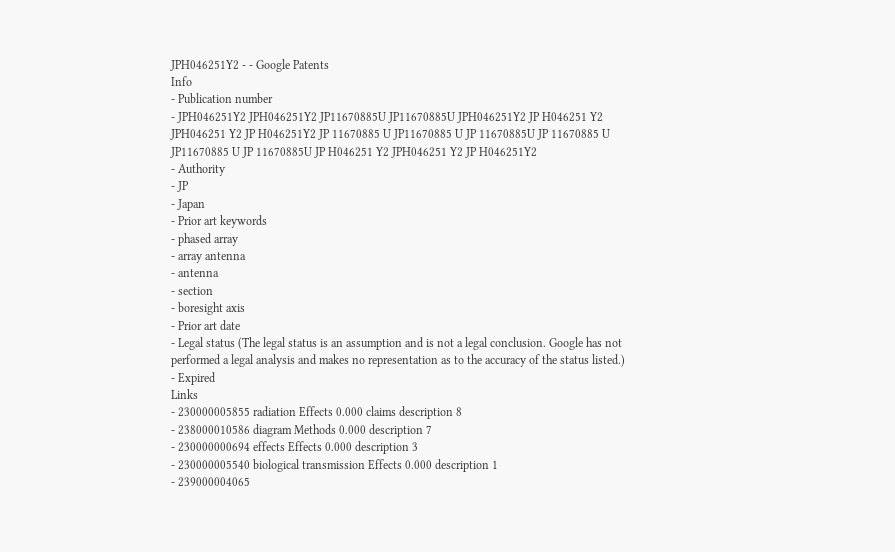JPH046251Y2 - - Google Patents
Info
- Publication number
- JPH046251Y2 JPH046251Y2 JP11670885U JP11670885U JPH046251Y2 JP H046251 Y2 JPH046251 Y2 JP H046251Y2 JP 11670885 U JP11670885 U JP 11670885U JP 11670885 U JP11670885 U JP 11670885U JP H046251 Y2 JPH046251 Y2 JP H046251Y2
- Authority
- JP
- Japan
- Prior art keywords
- phased array
- array antenna
- antenna
- section
- boresight axis
- Prior art date
- Legal status (The legal status is an assumption and is not a legal conclusion. Google has not performed a legal analysis and makes no representation as to the accuracy of the status listed.)
- Expired
Links
- 230000005855 radiation Effects 0.000 claims description 8
- 238000010586 diagram Methods 0.000 description 7
- 230000000694 effects Effects 0.000 description 3
- 230000005540 biological transmission Effects 0.000 description 1
- 239000004065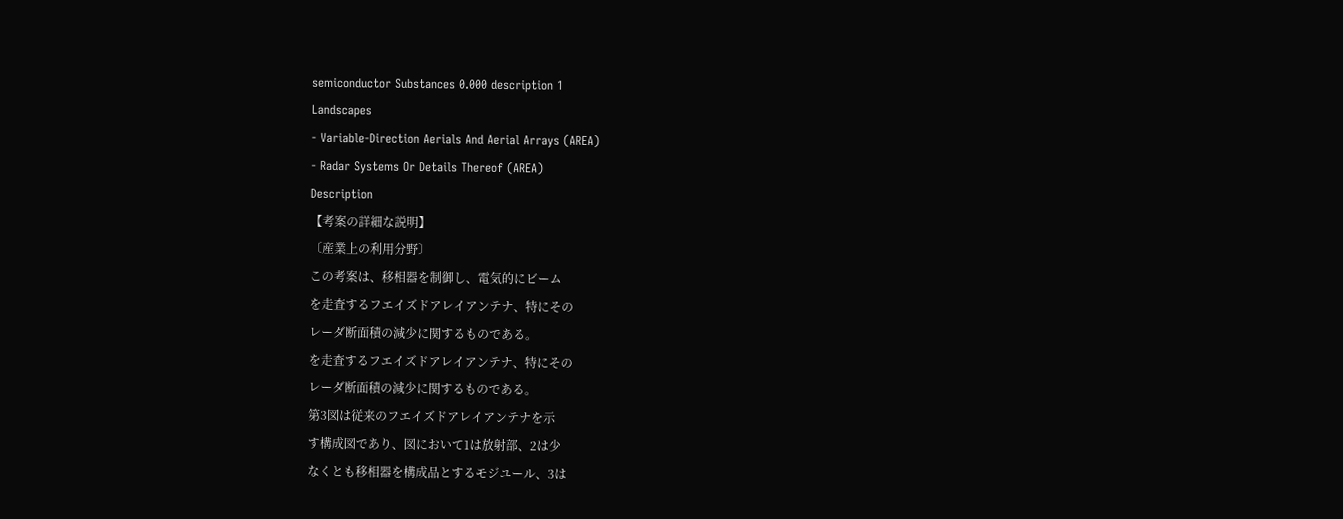semiconductor Substances 0.000 description 1
Landscapes
- Variable-Direction Aerials And Aerial Arrays (AREA)
- Radar Systems Or Details Thereof (AREA)
Description
【考案の詳細な説明】
〔産業上の利用分野〕
この考案は、移相器を制御し、電気的にビーム
を走査するフエイズドアレイアンテナ、特にその
レーダ断面積の減少に関するものである。
を走査するフエイズドアレイアンテナ、特にその
レーダ断面積の減少に関するものである。
第3図は従来のフエイズドアレイアンテナを示
す構成図であり、図において1は放射部、2は少
なくとも移相器を構成品とするモジユール、3は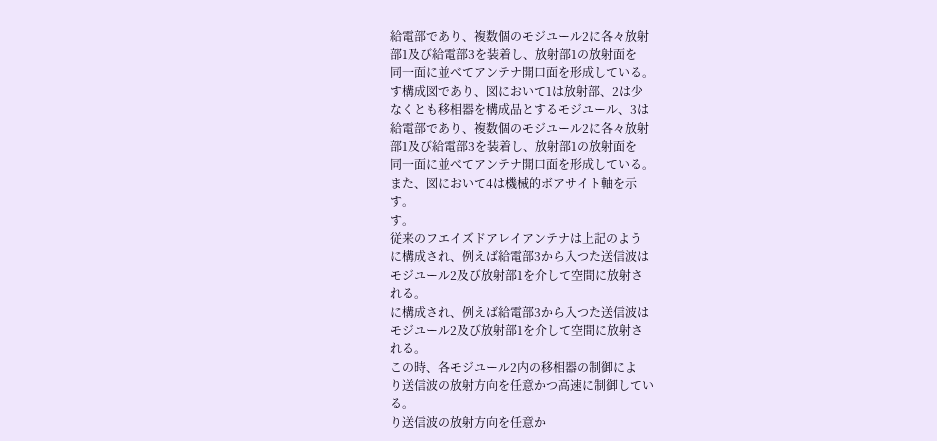給電部であり、複数個のモジユール2に各々放射
部1及び給電部3を装着し、放射部1の放射面を
同一面に並べてアンテナ開口面を形成している。
す構成図であり、図において1は放射部、2は少
なくとも移相器を構成品とするモジユール、3は
給電部であり、複数個のモジユール2に各々放射
部1及び給電部3を装着し、放射部1の放射面を
同一面に並べてアンテナ開口面を形成している。
また、図において4は機械的ボアサイト軸を示
す。
す。
従来のフエイズドアレイアンテナは上記のよう
に構成され、例えば給電部3から入つた送信波は
モジユール2及び放射部1を介して空間に放射さ
れる。
に構成され、例えば給電部3から入つた送信波は
モジユール2及び放射部1を介して空間に放射さ
れる。
この時、各モジユール2内の移相器の制御によ
り送信波の放射方向を任意かつ高速に制御してい
る。
り送信波の放射方向を任意か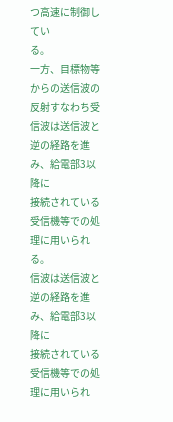つ高速に制御してい
る。
一方、目標物等からの送信波の反射すなわち受
信波は送信波と逆の経路を進み、給電部3以降に
接続されている受信機等での処理に用いられる。
信波は送信波と逆の経路を進み、給電部3以降に
接続されている受信機等での処理に用いられ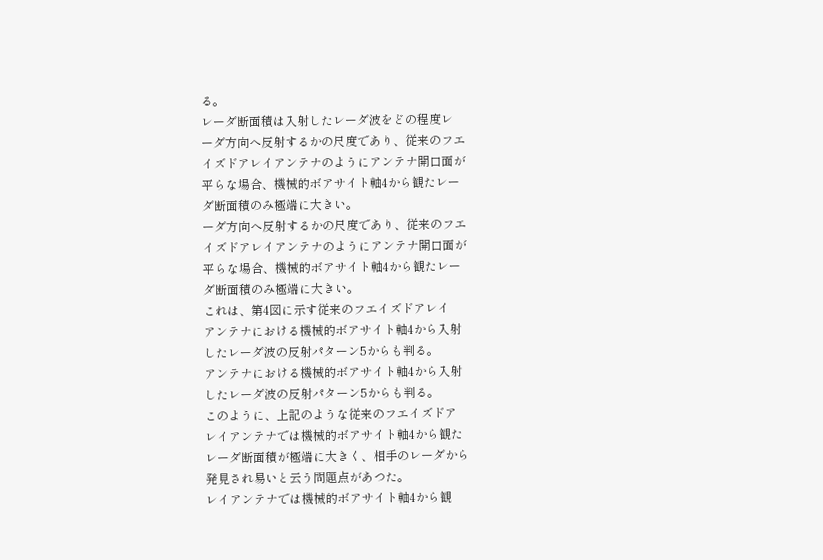る。
レーダ断面積は入射したレーダ波をどの程度レ
ーダ方向へ反射するかの尺度であり、従来のフエ
イズドアレイアンテナのようにアンテナ開口面が
平らな場合、機械的ボアサイト軸4から観たレー
ダ断面積のみ極端に大きい。
ーダ方向へ反射するかの尺度であり、従来のフエ
イズドアレイアンテナのようにアンテナ開口面が
平らな場合、機械的ボアサイト軸4から観たレー
ダ断面積のみ極端に大きい。
これは、第4図に示す従来のフエイズドアレイ
アンテナにおける機械的ボアサイト軸4から入射
したレーダ波の反射パターン5からも判る。
アンテナにおける機械的ボアサイト軸4から入射
したレーダ波の反射パターン5からも判る。
このように、上記のような従来のフエイズドア
レイアンテナでは機械的ボアサイト軸4から観た
レーダ断面積が極端に大きく、相手のレーダから
発見され易いと云う問題点があつた。
レイアンテナでは機械的ボアサイト軸4から観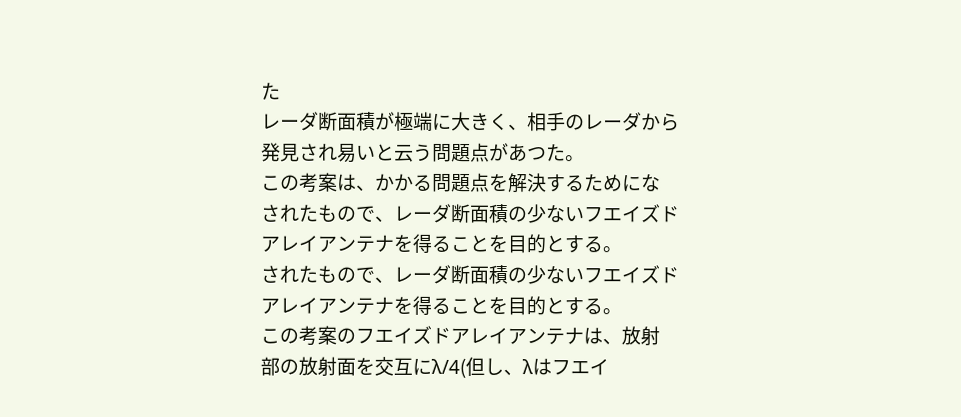た
レーダ断面積が極端に大きく、相手のレーダから
発見され易いと云う問題点があつた。
この考案は、かかる問題点を解決するためにな
されたもので、レーダ断面積の少ないフエイズド
アレイアンテナを得ることを目的とする。
されたもので、レーダ断面積の少ないフエイズド
アレイアンテナを得ることを目的とする。
この考案のフエイズドアレイアンテナは、放射
部の放射面を交互にλ/4(但し、λはフエイ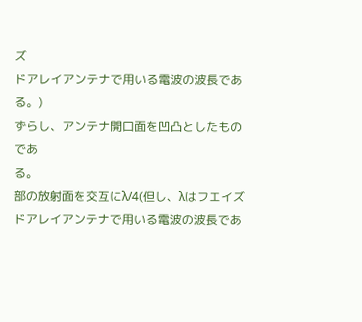ズ
ドアレイアンテナで用いる電波の波長である。)
ずらし、アンテナ開口面を凹凸としたものであ
る。
部の放射面を交互にλ/4(但し、λはフエイズ
ドアレイアンテナで用いる電波の波長であ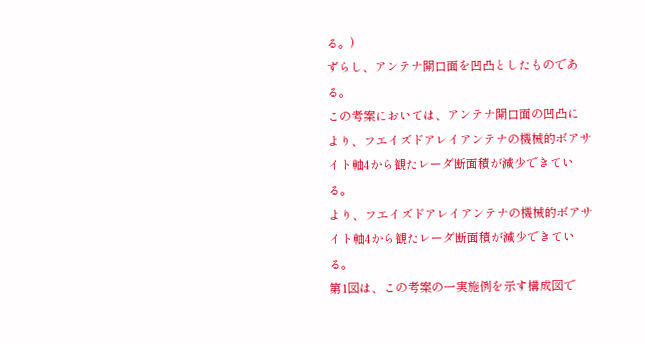る。)
ずらし、アンテナ開口面を凹凸としたものであ
る。
この考案においては、アンテナ開口面の凹凸に
より、フエイズドアレイアンテナの機械的ボアサ
イト軸4から観たレーダ断面積が減少できてい
る。
より、フエイズドアレイアンテナの機械的ボアサ
イト軸4から観たレーダ断面積が減少できてい
る。
第1図は、この考案の一実施例を示す構成図で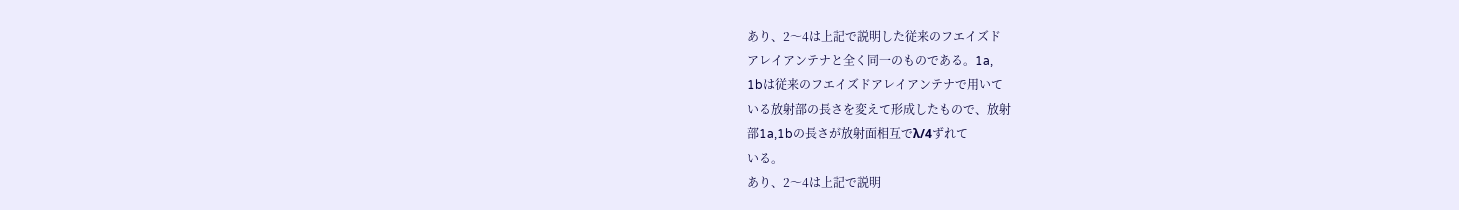あり、2〜4は上記で説明した従来のフエイズド
アレイアンテナと全く同一のものである。1a,
1bは従来のフエイズドアレイアンテナで用いて
いる放射部の長さを変えて形成したもので、放射
部1a,1bの長さが放射面相互でλ/4ずれて
いる。
あり、2〜4は上記で説明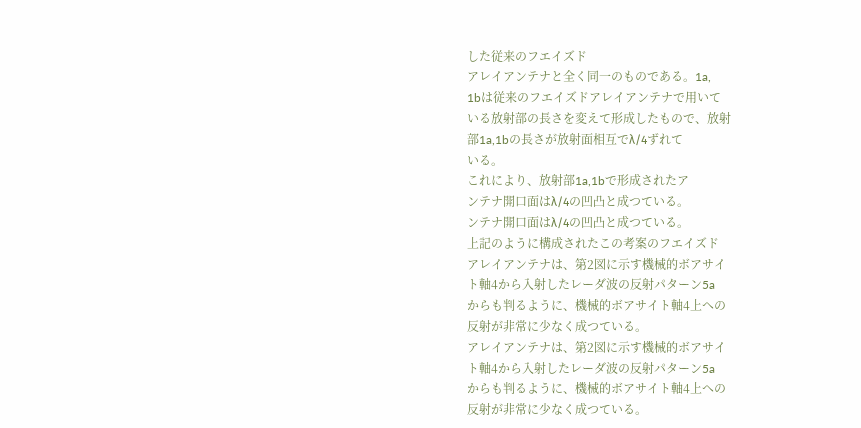した従来のフエイズド
アレイアンテナと全く同一のものである。1a,
1bは従来のフエイズドアレイアンテナで用いて
いる放射部の長さを変えて形成したもので、放射
部1a,1bの長さが放射面相互でλ/4ずれて
いる。
これにより、放射部1a,1bで形成されたア
ンテナ開口面はλ/4の凹凸と成つている。
ンテナ開口面はλ/4の凹凸と成つている。
上記のように構成されたこの考案のフエイズド
アレイアンテナは、第2図に示す機械的ボアサイ
ト軸4から入射したレーダ波の反射パターン5a
からも判るように、機械的ボアサイト軸4上への
反射が非常に少なく成つている。
アレイアンテナは、第2図に示す機械的ボアサイ
ト軸4から入射したレーダ波の反射パターン5a
からも判るように、機械的ボアサイト軸4上への
反射が非常に少なく成つている。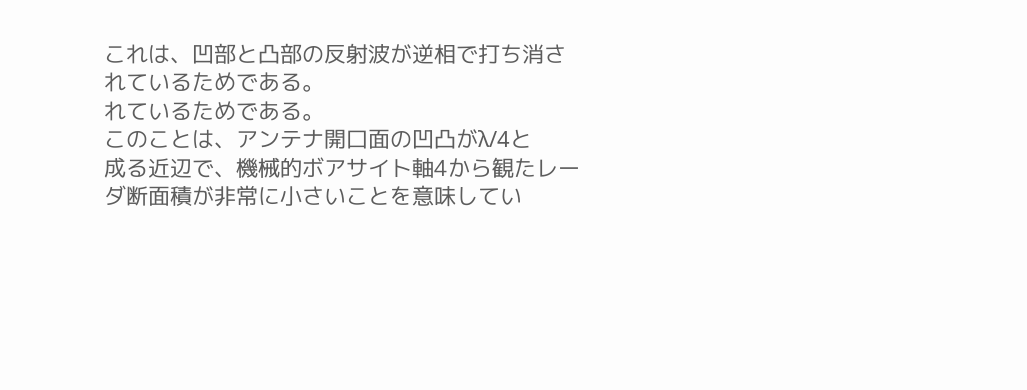これは、凹部と凸部の反射波が逆相で打ち消さ
れているためである。
れているためである。
このことは、アンテナ開口面の凹凸がλ/4と
成る近辺で、機械的ボアサイト軸4から観たレー
ダ断面積が非常に小さいことを意味してい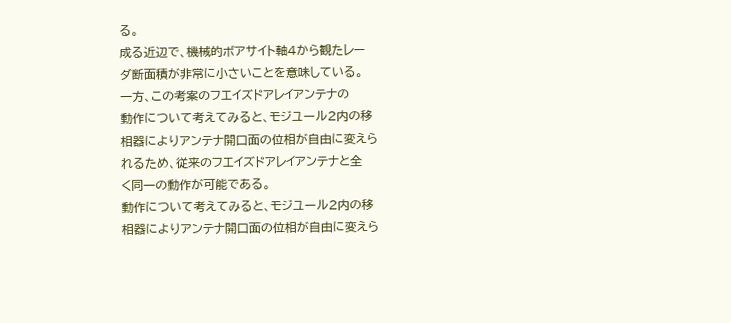る。
成る近辺で、機械的ボアサイト軸4から観たレー
ダ断面積が非常に小さいことを意味している。
一方、この考案のフエイズドアレイアンテナの
動作について考えてみると、モジユール2内の移
相器によりアンテナ開口面の位相が自由に変えら
れるため、従来のフエイズドアレイアンテナと全
く同一の動作が可能である。
動作について考えてみると、モジユール2内の移
相器によりアンテナ開口面の位相が自由に変えら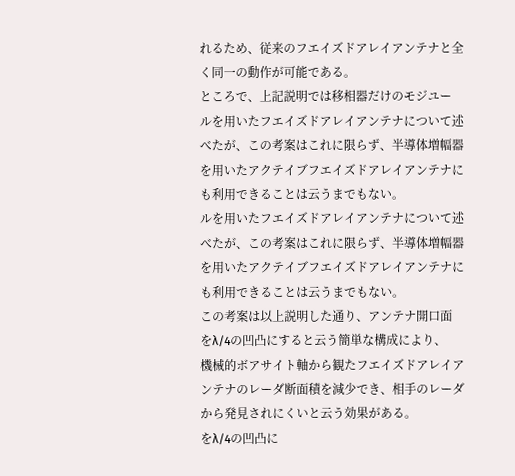れるため、従来のフエイズドアレイアンテナと全
く同一の動作が可能である。
ところで、上記説明では移相器だけのモジユー
ルを用いたフエイズドアレイアンテナについて述
べたが、この考案はこれに限らず、半導体増幅器
を用いたアクテイブフエイズドアレイアンテナに
も利用できることは云うまでもない。
ルを用いたフエイズドアレイアンテナについて述
べたが、この考案はこれに限らず、半導体増幅器
を用いたアクテイブフエイズドアレイアンテナに
も利用できることは云うまでもない。
この考案は以上説明した通り、アンテナ開口面
をλ/4の凹凸にすると云う簡単な構成により、
機械的ボアサイト軸から観たフエイズドアレイア
ンテナのレーダ断面積を減少でき、相手のレーダ
から発見されにくいと云う効果がある。
をλ/4の凹凸に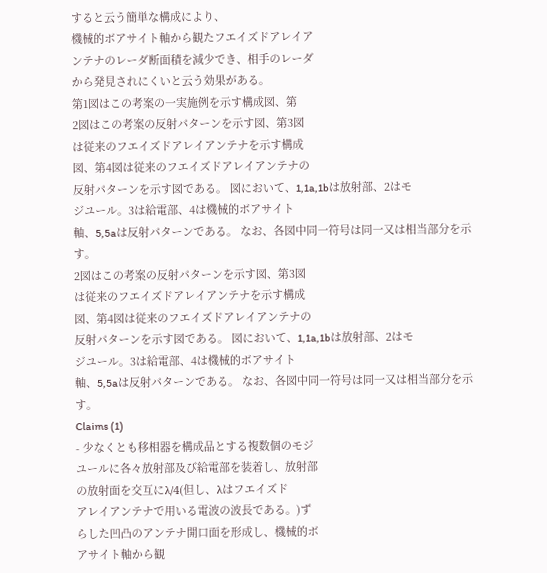すると云う簡単な構成により、
機械的ボアサイト軸から観たフエイズドアレイア
ンテナのレーダ断面積を減少でき、相手のレーダ
から発見されにくいと云う効果がある。
第1図はこの考案の一実施例を示す構成図、第
2図はこの考案の反射パターンを示す図、第3図
は従来のフエイズドアレイアンテナを示す構成
図、第4図は従来のフエイズドアレイアンテナの
反射パターンを示す図である。 図において、1,1a,1bは放射部、2はモ
ジユール。3は給電部、4は機械的ボアサイト
軸、5,5aは反射パターンである。 なお、各図中同一符号は同一又は相当部分を示
す。
2図はこの考案の反射パターンを示す図、第3図
は従来のフエイズドアレイアンテナを示す構成
図、第4図は従来のフエイズドアレイアンテナの
反射パターンを示す図である。 図において、1,1a,1bは放射部、2はモ
ジユール。3は給電部、4は機械的ボアサイト
軸、5,5aは反射パターンである。 なお、各図中同一符号は同一又は相当部分を示
す。
Claims (1)
- 少なくとも移相器を構成品とする複数個のモジ
ユールに各々放射部及び給電部を装着し、放射部
の放射面を交互にλ/4(但し、λはフエイズド
アレイアンテナで用いる電波の波長である。)ず
らした凹凸のアンテナ開口面を形成し、機械的ボ
アサイト軸から観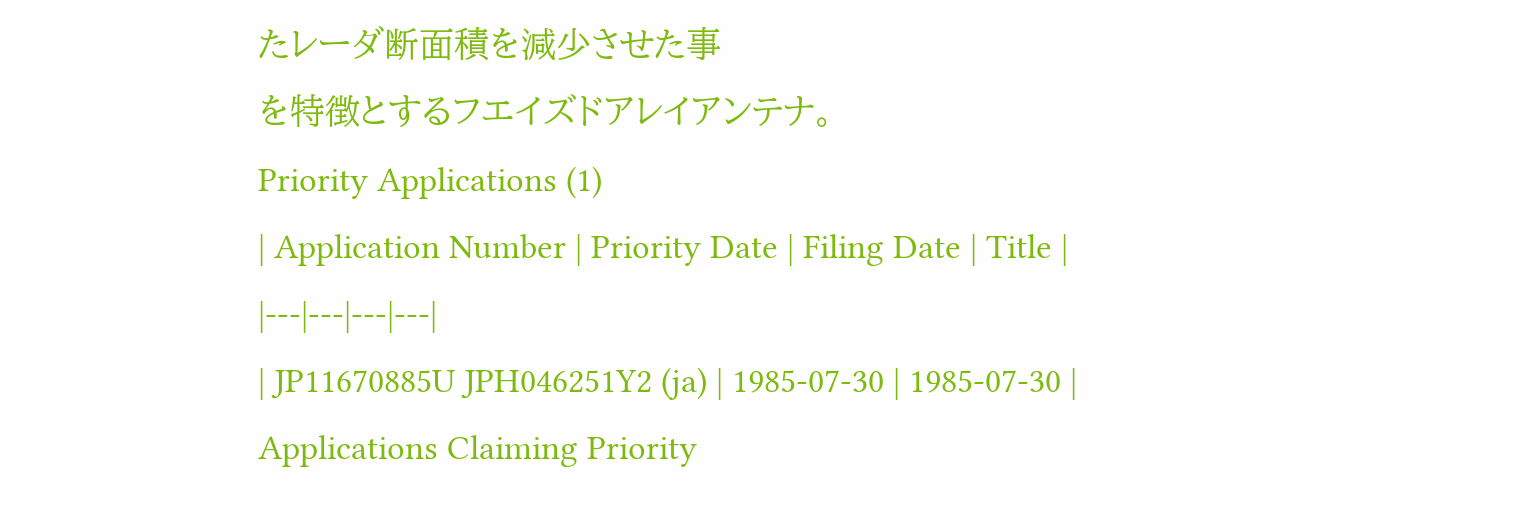たレーダ断面積を減少させた事
を特徴とするフエイズドアレイアンテナ。
Priority Applications (1)
| Application Number | Priority Date | Filing Date | Title |
|---|---|---|---|
| JP11670885U JPH046251Y2 (ja) | 1985-07-30 | 1985-07-30 |
Applications Claiming Priority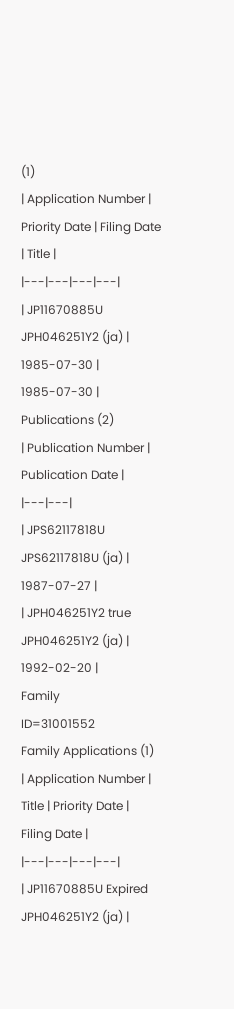(1)
| Application Number | Priority Date | Filing Date | Title |
|---|---|---|---|
| JP11670885U JPH046251Y2 (ja) | 1985-07-30 | 1985-07-30 |
Publications (2)
| Publication Number | Publication Date |
|---|---|
| JPS62117818U JPS62117818U (ja) | 1987-07-27 |
| JPH046251Y2 true JPH046251Y2 (ja) | 1992-02-20 |
Family
ID=31001552
Family Applications (1)
| Application Number | Title | Priority Date | Filing Date |
|---|---|---|---|
| JP11670885U Expired JPH046251Y2 (ja) |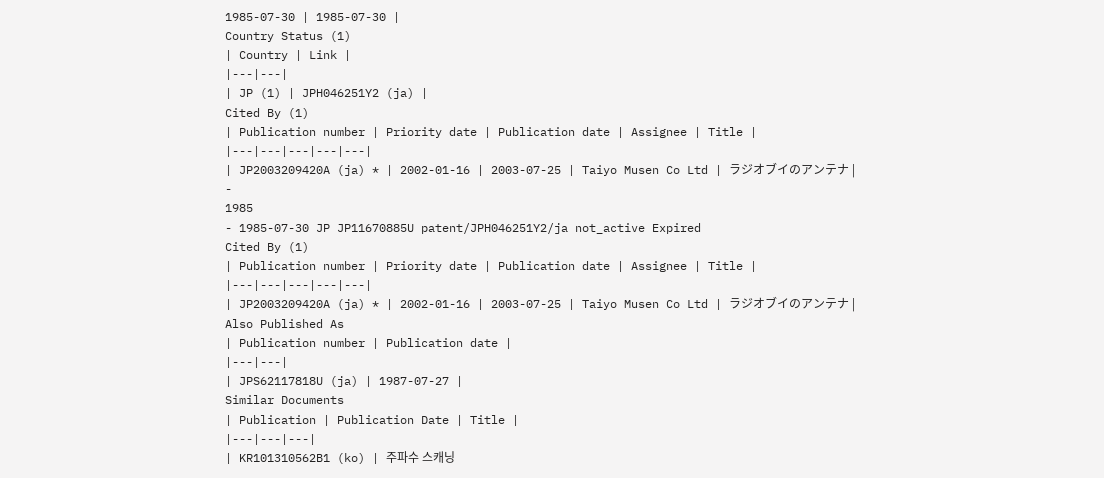1985-07-30 | 1985-07-30 |
Country Status (1)
| Country | Link |
|---|---|
| JP (1) | JPH046251Y2 (ja) |
Cited By (1)
| Publication number | Priority date | Publication date | Assignee | Title |
|---|---|---|---|---|
| JP2003209420A (ja) * | 2002-01-16 | 2003-07-25 | Taiyo Musen Co Ltd | ラジオブイのアンテナ |
-
1985
- 1985-07-30 JP JP11670885U patent/JPH046251Y2/ja not_active Expired
Cited By (1)
| Publication number | Priority date | Publication date | Assignee | Title |
|---|---|---|---|---|
| JP2003209420A (ja) * | 2002-01-16 | 2003-07-25 | Taiyo Musen Co Ltd | ラジオブイのアンテナ |
Also Published As
| Publication number | Publication date |
|---|---|
| JPS62117818U (ja) | 1987-07-27 |
Similar Documents
| Publication | Publication Date | Title |
|---|---|---|
| KR101310562B1 (ko) | 주파수 스캐닝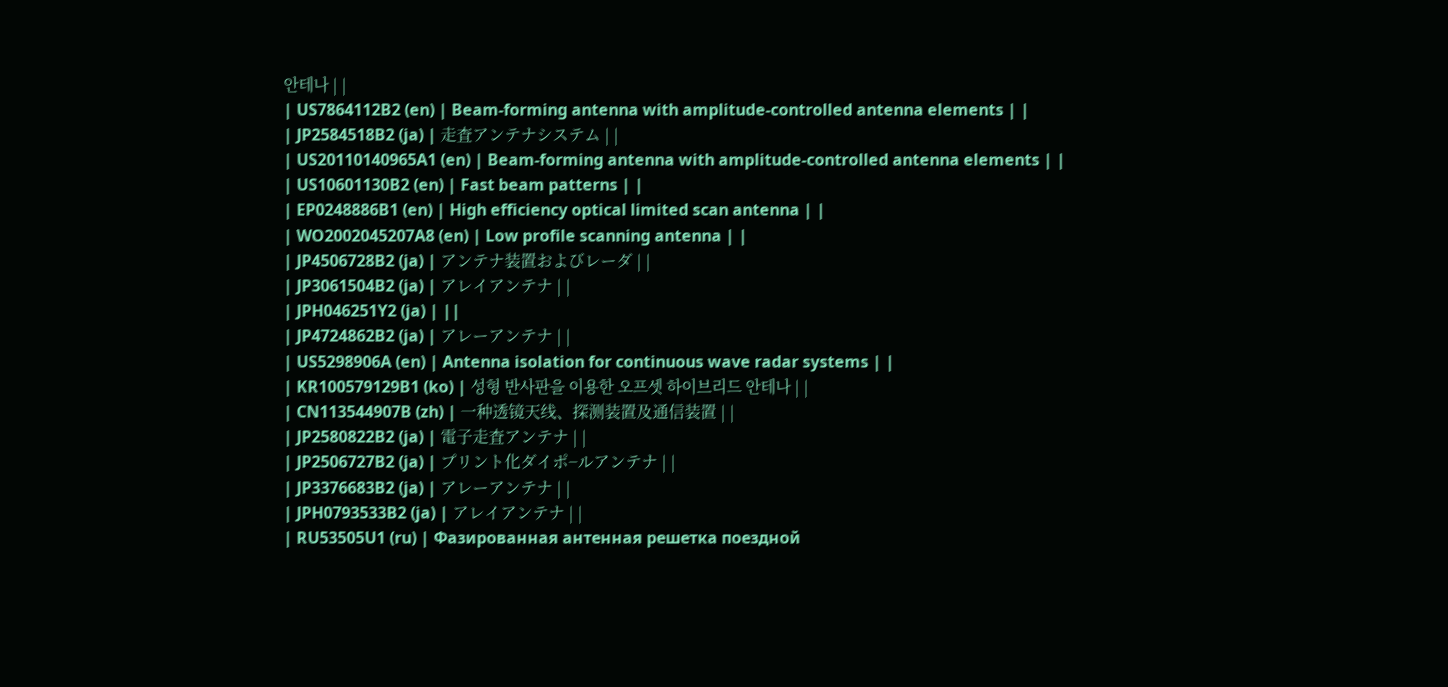안테나 | |
| US7864112B2 (en) | Beam-forming antenna with amplitude-controlled antenna elements | |
| JP2584518B2 (ja) | 走査アンテナシステム | |
| US20110140965A1 (en) | Beam-forming antenna with amplitude-controlled antenna elements | |
| US10601130B2 (en) | Fast beam patterns | |
| EP0248886B1 (en) | High efficiency optical limited scan antenna | |
| WO2002045207A8 (en) | Low profile scanning antenna | |
| JP4506728B2 (ja) | アンテナ装置およびレーダ | |
| JP3061504B2 (ja) | アレイアンテナ | |
| JPH046251Y2 (ja) | ||
| JP4724862B2 (ja) | アレーアンテナ | |
| US5298906A (en) | Antenna isolation for continuous wave radar systems | |
| KR100579129B1 (ko) | 성형 반사판을 이용한 오프셋 하이브리드 안테나 | |
| CN113544907B (zh) | 一种透镜天线、探测装置及通信装置 | |
| JP2580822B2 (ja) | 電子走査アンテナ | |
| JP2506727B2 (ja) | プリント化ダイポ−ルアンテナ | |
| JP3376683B2 (ja) | アレーアンテナ | |
| JPH0793533B2 (ja) | アレイアンテナ | |
| RU53505U1 (ru) | Фазированная антенная решетка поездной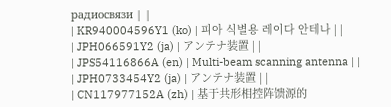радиосвязи | |
| KR940004596Y1 (ko) | 피아 식별용 레이다 안테나 | |
| JPH066591Y2 (ja) | アンテナ装置 | |
| JPS54116866A (en) | Multi-beam scanning antenna | |
| JPH0733454Y2 (ja) | アンテナ装置 | |
| CN117977152A (zh) | 基于共形相控阵馈源的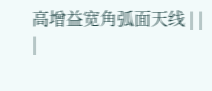高增益宽角弧面天线 | |
|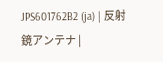JPS601762B2 (ja) | 反射鏡アンテナ |